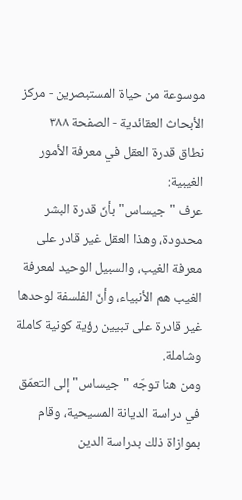موسوعة من حياة المستبصرين - مركز الأبحاث العقائدية - الصفحة ٣٨٨
نطاق قدرة العقل في معرفة الأمور الغيبية:
عرف "جيساس" بأنّ قدرة البشر محدودة، وهذا العقل غير قادر على معرفة الغيب، والسبيل الوحيد لمعرفة الغيب هم الأنبياء، وأنّ الفلسفة لوحدها غير قادرة على تبيين رؤية كونية كاملة وشاملة.
ومن هنا توجّه "جيساس" إلى التعمّق في دراسة الديانة المسيحية، وقام بموازاة ذلك بدراسة الدين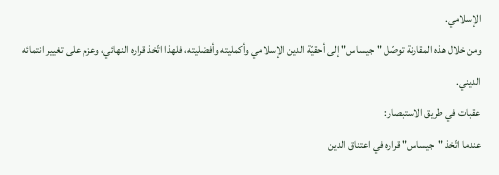الإسلامي.
ومن خلال هذه المقارنة توصّل "جيساس" إلى أحقيّة الدين الإسلامي وأكمليته وأفضليته، فلهذا اتّخذ قراره النهائي، وعزم على تغيير انتمائه الديني.
عقبات في طريق الاستبصار:
عندما اتّخذ "جيساس" قراره في اعتناق الدين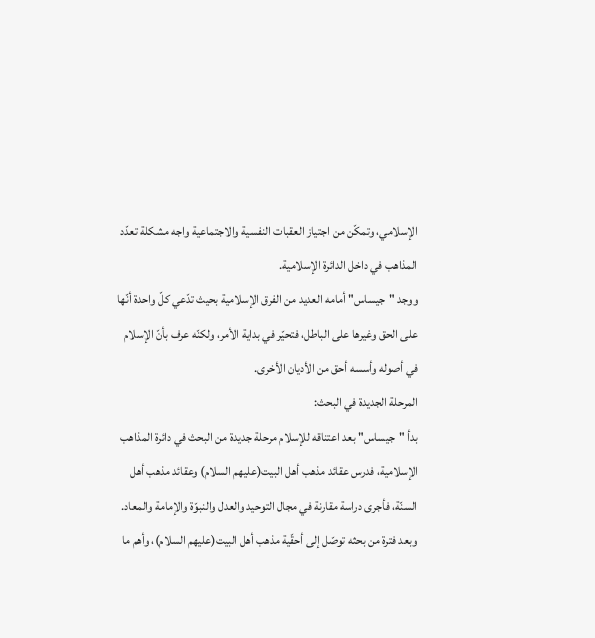الإسلامي، وتمكّن من اجتياز العقبات النفسية والاجتماعية واجه مشكلة تعدّد المذاهب في داخل الدائرة الإسلامية.
ووجد "جيساس" أمامه العديد من الفرق الإسلامية بحيث تدّعي كلّ واحدة أنّها على الحق وغيرها على الباطل، فتحيّر في بداية الأمر، ولكنّه عرف بأنّ الإسلام في أصوله وأسسه أحق من الأديان الأخرى.
المرحلة الجديدة في البحث:
بدأ "جيساس" بعد اعتناقه للإسلام مرحلة جديدة من البحث في دائرة المذاهب الإسلامية، فدرس عقائد مذهب أهل البيت(عليهم السلام) وعقائد مذهب أهل السنّة، فأجرى دراسة مقارنة في مجال التوحيد والعدل والنبوّة والإمامة والمعاد.
وبعد فترة من بحثه توصّل إلى أحقّية مذهب أهل البيت(عليهم السلام)، وأهم ما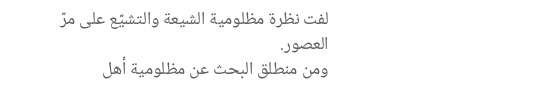لفت نظرة مظلومية الشيعة والتشيّع على مرّ العصور.
ومن منطلق البحث عن مظلومية أهل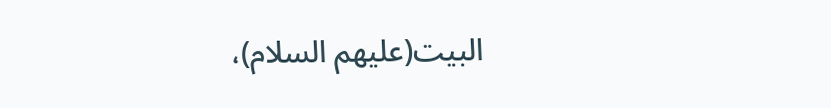البيت(عليهم السلام)،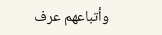وأتباعهم عرف